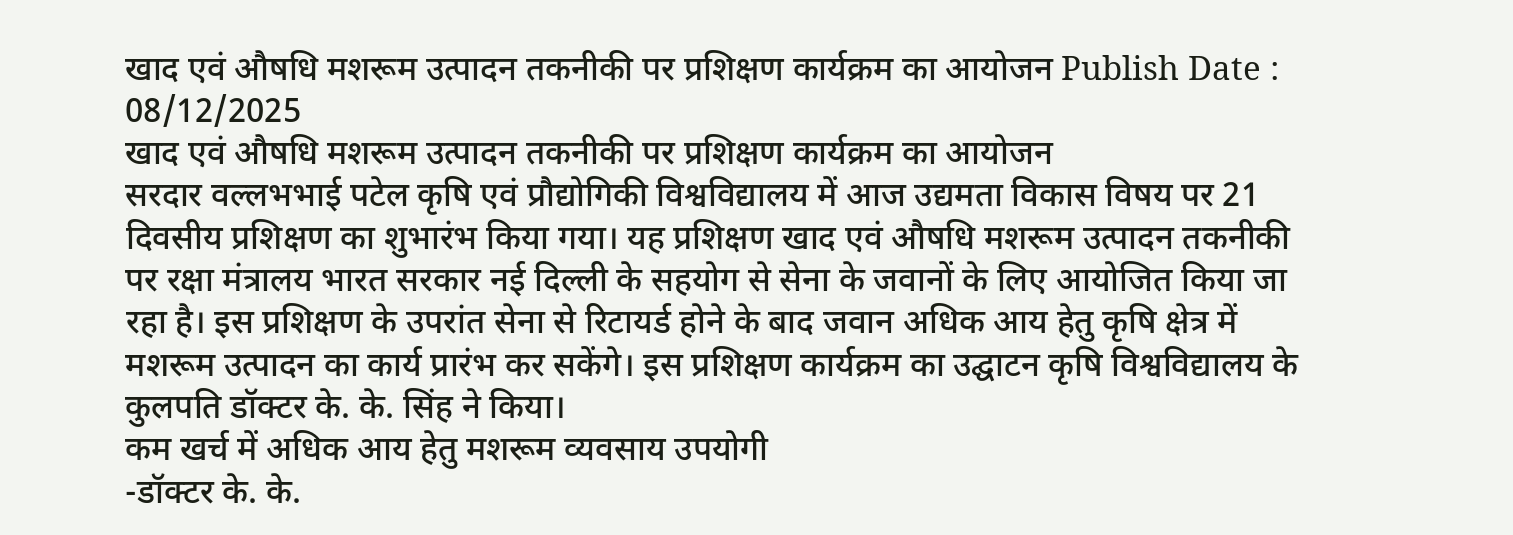खाद एवं औषधि मशरूम उत्पादन तकनीकी पर प्रशिक्षण कार्यक्रम का आयोजन Publish Date : 08/12/2025
खाद एवं औषधि मशरूम उत्पादन तकनीकी पर प्रशिक्षण कार्यक्रम का आयोजन
सरदार वल्लभभाई पटेल कृषि एवं प्रौद्योगिकी विश्वविद्यालय में आज उद्यमता विकास विषय पर 21 दिवसीय प्रशिक्षण का शुभारंभ किया गया। यह प्रशिक्षण खाद एवं औषधि मशरूम उत्पादन तकनीकी पर रक्षा मंत्रालय भारत सरकार नई दिल्ली के सहयोग से सेना के जवानों के लिए आयोजित किया जा रहा है। इस प्रशिक्षण के उपरांत सेना से रिटायर्ड होने के बाद जवान अधिक आय हेतु कृषि क्षेत्र में मशरूम उत्पादन का कार्य प्रारंभ कर सकेंगे। इस प्रशिक्षण कार्यक्रम का उद्घाटन कृषि विश्वविद्यालय के कुलपति डॉक्टर के. के. सिंह ने किया।
कम खर्च में अधिक आय हेतु मशरूम व्यवसाय उपयोगी
-डॉक्टर के. के.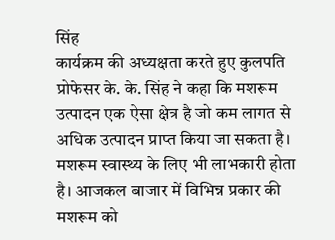सिंह
कार्यक्रम की अध्यक्षता करते हुए कुलपति प्रोफेसर के. के. सिंह ने कहा कि मशरूम उत्पादन एक ऐसा क्षेत्र है जो कम लागत से अधिक उत्पादन प्राप्त किया जा सकता है। मशरूम स्वास्थ्य के लिए भी लाभकारी होता है। आजकल बाजार में विभिन्न प्रकार की मशरूम को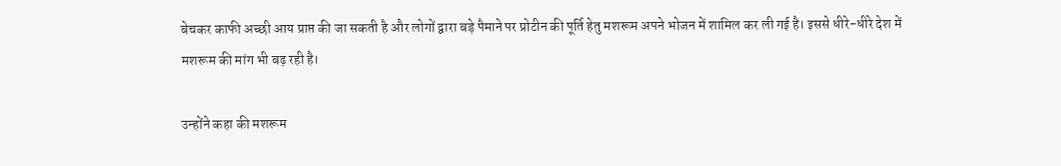बेचकर काफी अच्छी आय प्राप्त की जा सकती है और लोगों द्वारा बड़े पैमाने पर प्रोटीन की पूर्ति हेतु मशरूम अपने भोजन में शामिल कर ली गई है। इससे धीरे-धीरे देश में मशरूम की मांग भी बढ़ रही है।

उन्होंने कहा की मशरूम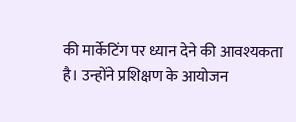की मार्केटिंग पर ध्यान देने की आवश्यकता है। उन्होंने प्रशिक्षण के आयोजन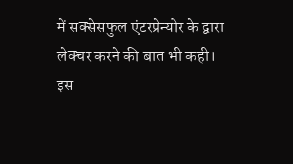में सक्सेसफुल एंटरप्रेन्योर के द्वारा लेक्चर करने की बात भी कही।
इस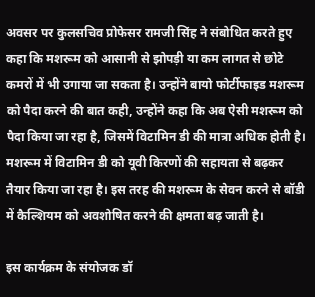अवसर पर कुलसचिव प्रोफेसर रामजी सिंह ने संबोधित करते हुए कहा कि मशरूम को आसानी से झोपड़ी या कम लागत से छोटे कमरों में भी उगाया जा सकता है। उन्होंने बायो फोर्टीफाइड मशरूम को पैदा करने की बात कही, उन्होंने कहा कि अब ऐसी मशरूम को पैदा किया जा रहा है, जिसमें विटामिन डी की मात्रा अधिक होती है। मशरूम में विटामिन डी को यूवी किरणों की सहायता से बढ़कर तैयार किया जा रहा है। इस तरह की मशरूम के सेवन करने से बॉडी में कैल्शियम को अवशोषित करने की क्षमता बढ़ जाती है।

इस कार्यक्रम के संयोजक डॉ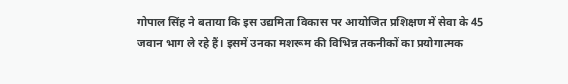गोपाल सिंह ने बताया कि इस उद्यमिता विकास पर आयोजित प्रशिक्षण में सेवा के 45 जवान भाग ले रहे हैं। इसमें उनका मशरूम की विभिन्न तकनीकों का प्रयोगात्मक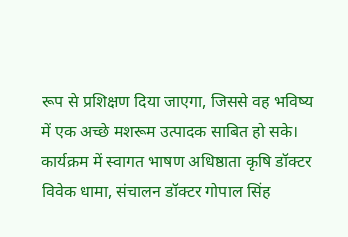रूप से प्रशिक्षण दिया जाएगा, जिससे वह भविष्य में एक अच्छे मशरूम उत्पादक साबित हो सके। कार्यक्रम में स्वागत भाषण अधिष्ठाता कृषि डॉक्टर विवेक धामा, संचालन डॉक्टर गोपाल सिंह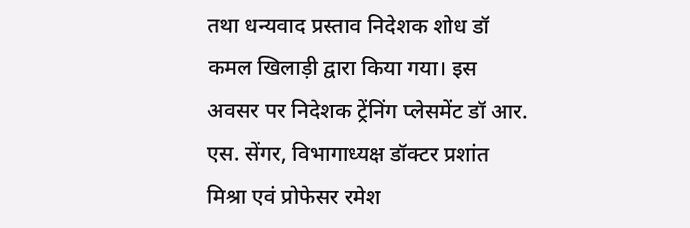तथा धन्यवाद प्रस्ताव निदेशक शोध डॉ कमल खिलाड़ी द्वारा किया गया। इस अवसर पर निदेशक ट्रेंनिंग प्लेसमेंट डॉ आर. एस. सेंगर, विभागाध्यक्ष डॉक्टर प्रशांत मिश्रा एवं प्रोफेसर रमेश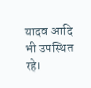यादव आदि भी उपस्थित रहे।